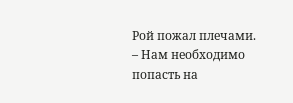Рой пожал плечами.
– Нам необходимо попасть на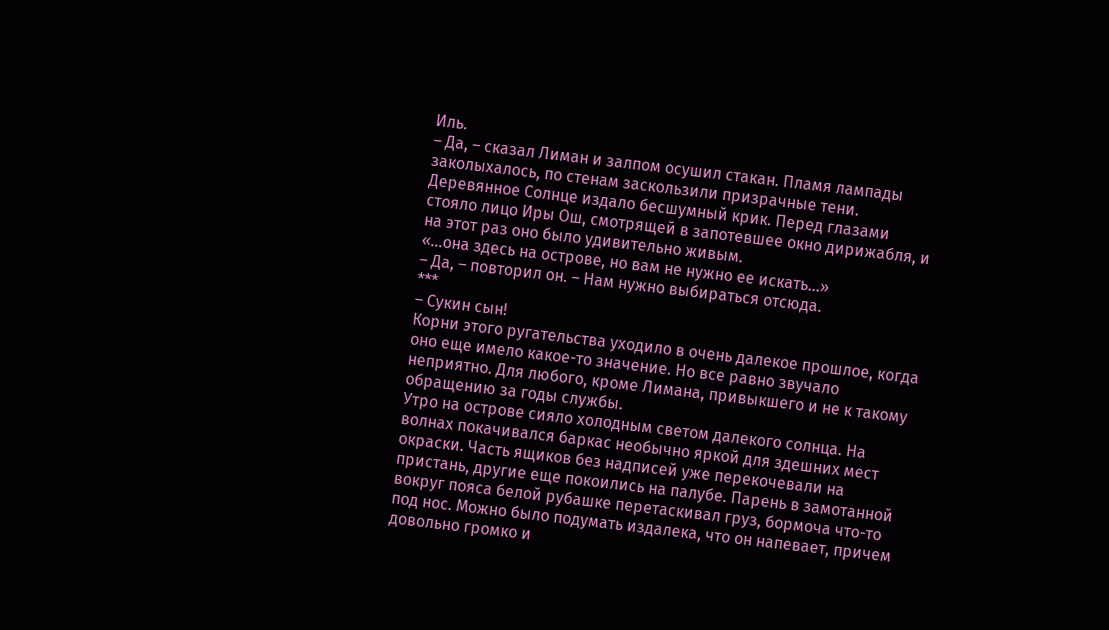Иль.
– Да, – сказал Лиман и залпом осушил стакан. Пламя лампады заколыхалось, по стенам заскользили призрачные тени. Деревянное Солнце издало бесшумный крик. Перед глазами стояло лицо Иры Ош, смотрящей в запотевшее окно дирижабля, и на этот раз оно было удивительно живым.
«…она здесь на острове, но вам не нужно ее искать…»
– Да, – повторил он. – Нам нужно выбираться отсюда.
***
– Сукин сын!
Корни этого ругательства уходило в очень далекое прошлое, когда оно еще имело какое-то значение. Но все равно звучало неприятно. Для любого, кроме Лимана, привыкшего и не к такому обращению за годы службы.
Утро на острове сияло холодным светом далекого солнца. На волнах покачивался баркас необычно яркой для здешних мест окраски. Часть ящиков без надписей уже перекочевали на пристань, другие еще покоились на палубе. Парень в замотанной вокруг пояса белой рубашке перетаскивал груз, бормоча что-то под нос. Можно было подумать издалека, что он напевает, причем довольно громко и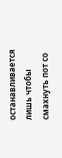останавливается лишь чтобы смахнуть пот со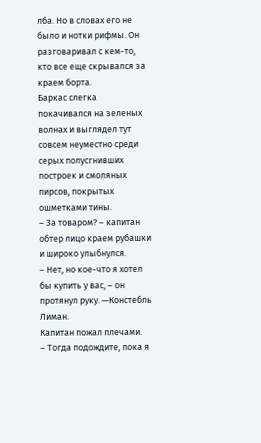лба. Но в словах его не было и нотки рифмы. Он разговаривал с кем-то, кто все еще скрывался за краем борта.
Баркас слегка покачивался на зеленых волнах и выглядел тут совсем неуместно среди серых полусгнивших построек и смоляных пирсов, покрытых ошметками тины.
– За товаром? – капитан обтер лицо краем рубашки и широко улыбнулся.
– Нет, но кое-что я хотел бы купить у вас, – он протянул руку. —Констебль Лиман.
Капитан пожал плечами.
– Тогда подождите, пока я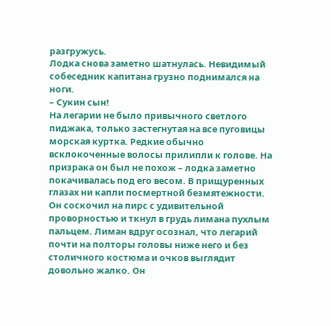разгружусь.
Лодка снова заметно шатнулась. Невидимый собеседник капитана грузно поднимался на ноги.
– Сукин сын!
На легарии не было привычного светлого пиджака, только застегнутая на все пуговицы морская куртка. Редкие обычно всклокоченные волосы прилипли к голове. На призрака он был не похож – лодка заметно покачивалась под его весом. В прищуренных глазах ни капли посмертной безмятежности.
Он соскочил на пирс с удивительной проворностью и ткнул в грудь лимана пухлым пальцем. Лиман вдруг осознал, что легарий почти на полторы головы ниже него и без столичного костюма и очков выглядит довольно жалко. Он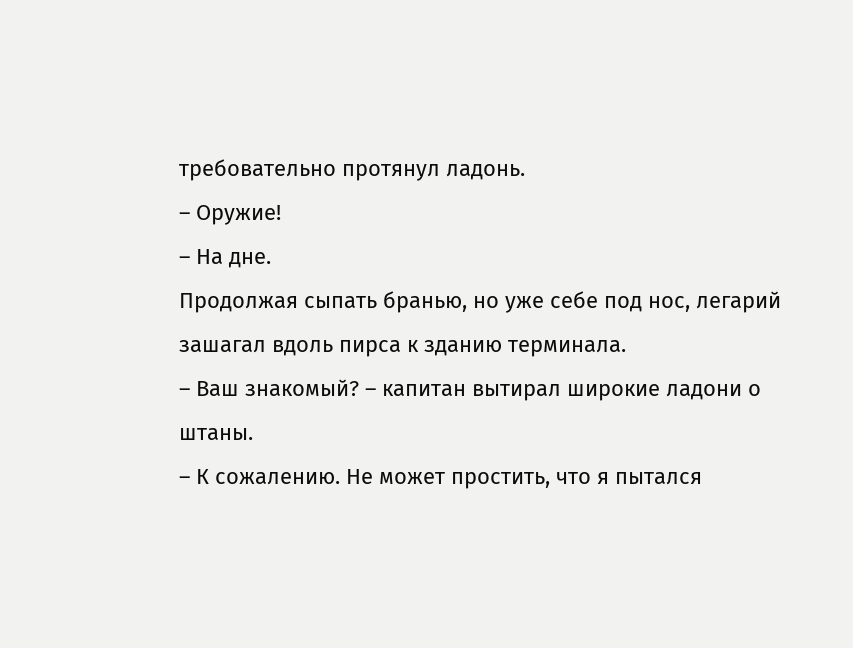требовательно протянул ладонь.
– Оружие!
– На дне.
Продолжая сыпать бранью, но уже себе под нос, легарий зашагал вдоль пирса к зданию терминала.
– Ваш знакомый? – капитан вытирал широкие ладони о штаны.
– К сожалению. Не может простить, что я пытался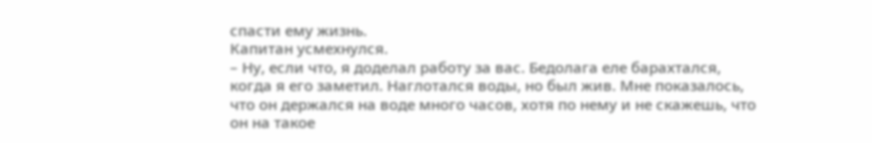спасти ему жизнь.
Капитан усмехнулся.
– Ну, если что, я доделал работу за вас. Бедолага еле барахтался, когда я его заметил. Наглотался воды, но был жив. Мне показалось, что он держался на воде много часов, хотя по нему и не скажешь, что он на такое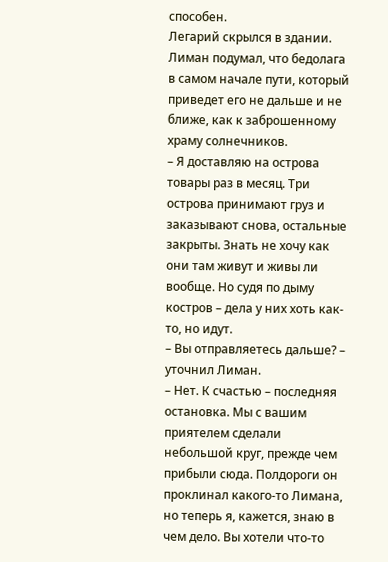способен.
Легарий скрылся в здании. Лиман подумал, что бедолага в самом начале пути, который приведет его не дальше и не ближе, как к заброшенному храму солнечников.
– Я доставляю на острова товары раз в месяц. Три острова принимают груз и заказывают снова, остальные закрыты. Знать не хочу как они там живут и живы ли вообще. Но судя по дыму костров – дела у них хоть как-то, но идут.
– Вы отправляетесь дальше? – уточнил Лиман.
– Нет. К счастью – последняя остановка. Мы с вашим приятелем сделали небольшой круг, прежде чем прибыли сюда. Полдороги он проклинал какого-то Лимана, но теперь я, кажется, знаю в чем дело. Вы хотели что-то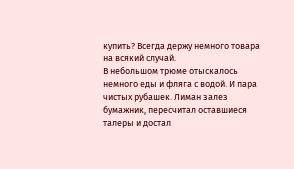купить? Всегда держу немного товара на всякий случай.
В небольшом трюме отыскалось немного еды и фляга с водой. И пара чистых рубашек. Лиман залез бумажник, пересчитал оставшиеся талеры и достал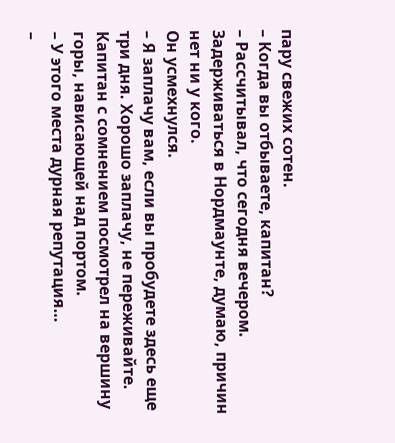пару свежих сотен.
– Когда вы отбываете, капитан?
– Рассчитывал, что сегодня вечером. Задерживаться в Нордмаунте, думаю, причин нет ни у кого.
Он усмехнулся.
– Я заплачу вам, если вы пробудете здесь еще три дня. Хорошо заплачу, не переживайте.
Капитан с сомнением посмотрел на вершину горы, нависающей над портом.
– У этого места дурная репутация…
–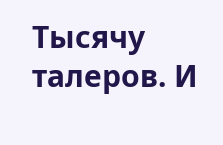Тысячу талеров. И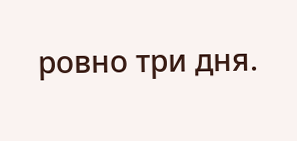ровно три дня.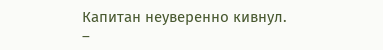Капитан неуверенно кивнул.
–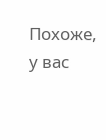Похоже, у вас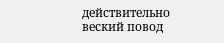действительно веский повод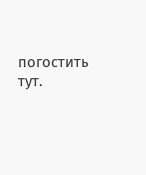погостить тут.